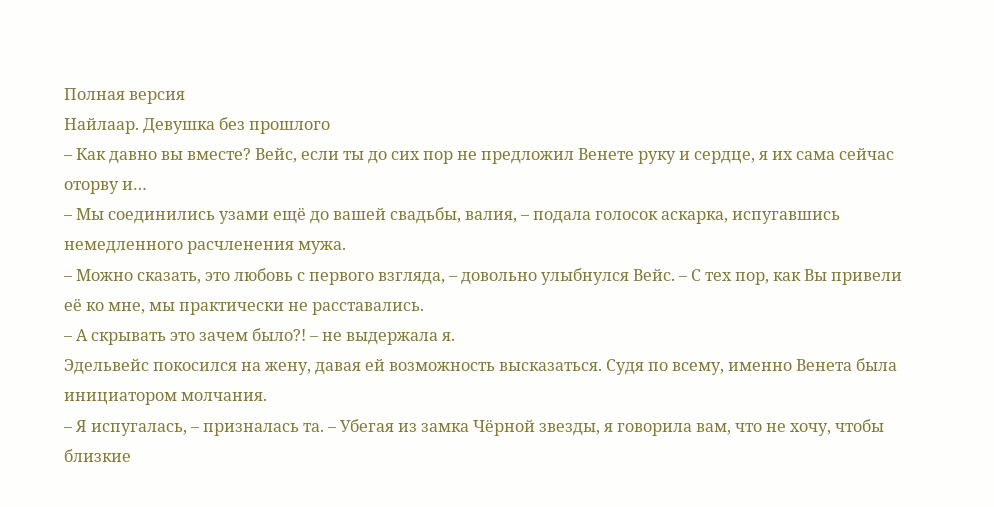Полная версия
Найлаар. Девушка без прошлого
– Как давно вы вместе? Вейс, если ты до сих пор не предложил Венете руку и сердце, я их сама сейчас оторву и…
– Мы соединились узами ещё до вашей свадьбы, валия, – подала голосок аскарка, испугавшись немедленного расчленения мужа.
– Можно сказать, это любовь с первого взгляда, – довольно улыбнулся Вейс. – С тех пор, как Вы привели её ко мне, мы практически не расставались.
– А скрывать это зачем было?! – не выдержала я.
Эдельвейс покосился на жену, давая ей возможность высказаться. Судя по всему, именно Венета была инициатором молчания.
– Я испугалась, – призналась та. – Убегая из замка Чёрной звезды, я говорила вам, что не хочу, чтобы близкие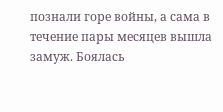познали горе войны, а сама в течение пары месяцев вышла замуж. Боялась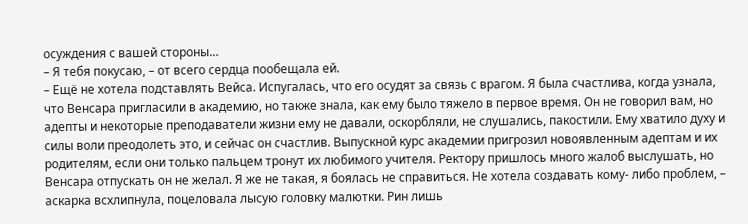осуждения с вашей стороны…
– Я тебя покусаю, – от всего сердца пообещала ей.
– Ещё не хотела подставлять Вейса. Испугалась, что его осудят за связь с врагом. Я была счастлива, когда узнала, что Венсара пригласили в академию, но также знала, как ему было тяжело в первое время. Он не говорил вам, но адепты и некоторые преподаватели жизни ему не давали, оскорбляли, не слушались, пакостили. Ему хватило духу и силы воли преодолеть это, и сейчас он счастлив. Выпускной курс академии пригрозил новоявленным адептам и их родителям, если они только пальцем тронут их любимого учителя. Ректору пришлось много жалоб выслушать, но Венсара отпускать он не желал. Я же не такая, я боялась не справиться. Не хотела создавать кому- либо проблем, – аскарка всхлипнула, поцеловала лысую головку малютки. Рин лишь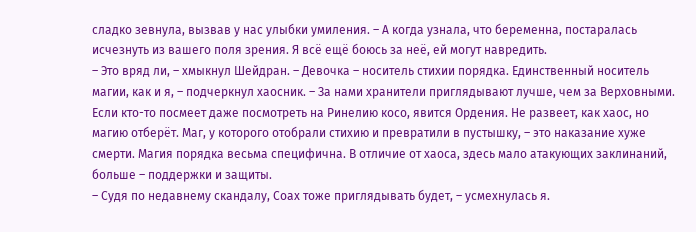сладко зевнула, вызвав у нас улыбки умиления. – А когда узнала, что беременна, постаралась исчезнуть из вашего поля зрения. Я всё ещё боюсь за неё, ей могут навредить.
– Это вряд ли, – хмыкнул Шейдран. – Девочка – носитель стихии порядка. Единственный носитель магии, как и я, – подчеркнул хаосник. – За нами хранители приглядывают лучше, чем за Верховными. Если кто-то посмеет даже посмотреть на Ринелию косо, явится Ордения. Не развеет, как хаос, но магию отберёт. Маг, у которого отобрали стихию и превратили в пустышку, – это наказание хуже смерти. Магия порядка весьма специфична. В отличие от хаоса, здесь мало атакующих заклинаний, больше – поддержки и защиты.
– Судя по недавнему скандалу, Соах тоже приглядывать будет, – усмехнулась я.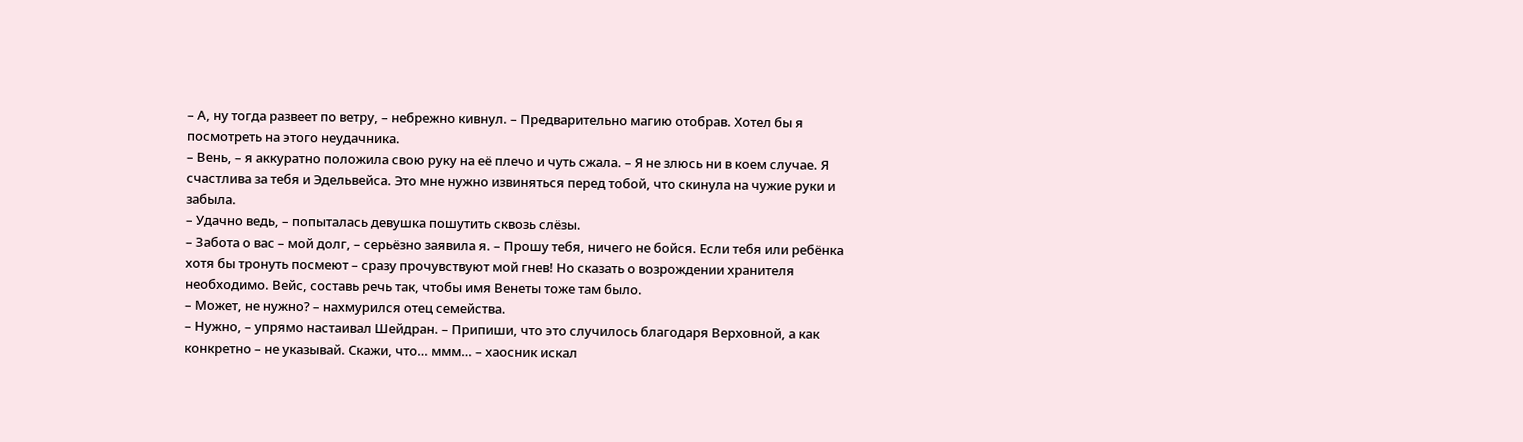– А, ну тогда развеет по ветру, – небрежно кивнул. – Предварительно магию отобрав. Хотел бы я посмотреть на этого неудачника.
– Вень, – я аккуратно положила свою руку на её плечо и чуть сжала. – Я не злюсь ни в коем случае. Я счастлива за тебя и Эдельвейса. Это мне нужно извиняться перед тобой, что скинула на чужие руки и забыла.
– Удачно ведь, – попыталась девушка пошутить сквозь слёзы.
– Забота о вас – мой долг, – серьёзно заявила я. – Прошу тебя, ничего не бойся. Если тебя или ребёнка хотя бы тронуть посмеют – сразу прочувствуют мой гнев! Но сказать о возрождении хранителя необходимо. Вейс, составь речь так, чтобы имя Венеты тоже там было.
– Может, не нужно? – нахмурился отец семейства.
– Нужно, – упрямо настаивал Шейдран. – Припиши, что это случилось благодаря Верховной, а как конкретно – не указывай. Скажи, что… ммм… – хаосник искал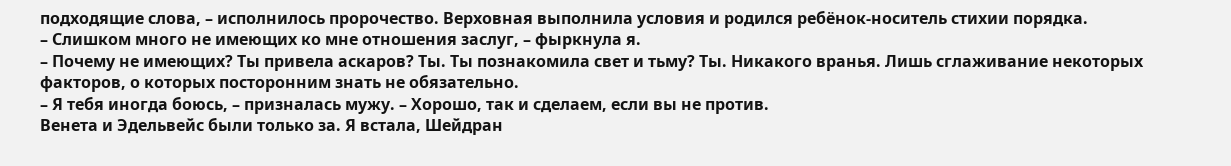подходящие слова, – исполнилось пророчество. Верховная выполнила условия и родился ребёнок-носитель стихии порядка.
– Слишком много не имеющих ко мне отношения заслуг, – фыркнула я.
– Почему не имеющих? Ты привела аскаров? Ты. Ты познакомила свет и тьму? Ты. Никакого вранья. Лишь сглаживание некоторых факторов, о которых посторонним знать не обязательно.
– Я тебя иногда боюсь, – призналась мужу. – Хорошо, так и сделаем, если вы не против.
Венета и Эдельвейс были только за. Я встала, Шейдран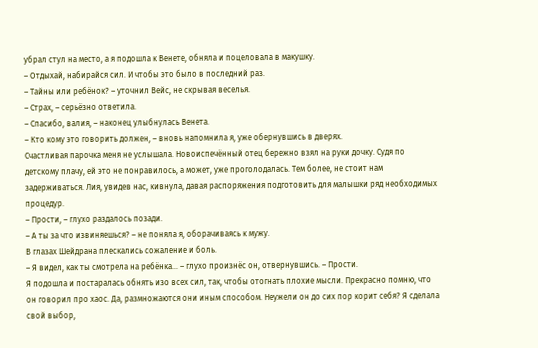убрал стул на место, а я подошла к Венете, обняла и поцеловала в макушку.
– Отдыхай, набирайся сил. И чтобы это было в последний раз.
– Тайны или ребёнок? – уточнил Вейс, не скрывая веселья.
– Страх, – серьёзно ответила.
– Спасибо, валия, – наконец улыбнулась Венета.
– Кто кому это говорить должен, – вновь напомнила я, уже обернувшись в дверях.
Счастливая парочка меня не услышала. Новоиспечённый отец бережно взял на руки дочку. Судя по детскому плачу, ей это не понравилось, а может, уже проголодалась. Тем более, не стоит нам задерживаться. Лия, увидев нас, кивнула, давая распоряжения подготовить для малышки ряд необходимых процедур.
– Прости, – глухо раздалось позади.
– А ты за что извиняешься? – не поняла я, оборачиваясь к мужу.
В глазах Шейдрана плескались сожаление и боль.
– Я видел, как ты смотрела на ребёнка… – глухо произнёс он, отвернувшись. – Прости.
Я подошла и постаралась обнять изо всех сил, так, чтобы отогнать плохие мысли. Прекрасно помню, что он говорил про хаос. Да, размножаются они иным способом. Неужели он до сих пор корит себя? Я сделала свой выбор,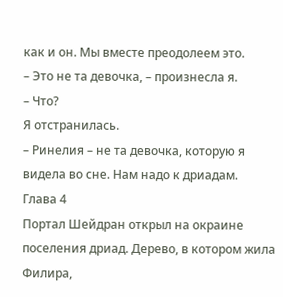как и он. Мы вместе преодолеем это.
– Это не та девочка, – произнесла я.
– Что?
Я отстранилась.
– Ринелия – не та девочка, которую я видела во сне. Нам надо к дриадам.
Глава 4
Портал Шейдран открыл на окраине поселения дриад. Дерево, в котором жила Филира,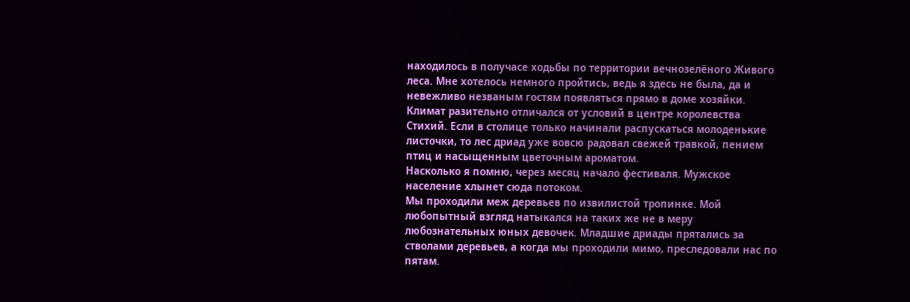находилось в получасе ходьбы по территории вечнозелёного Живого леса. Мне хотелось немного пройтись, ведь я здесь не была, да и невежливо незваным гостям появляться прямо в доме хозяйки.
Климат разительно отличался от условий в центре королевства Стихий. Если в столице только начинали распускаться молоденькие листочки, то лес дриад уже вовсю радовал свежей травкой, пением птиц и насыщенным цветочным ароматом.
Насколько я помню, через месяц начало фестиваля. Мужское население хлынет сюда потоком.
Мы проходили меж деревьев по извилистой тропинке. Мой любопытный взгляд натыкался на таких же не в меру любознательных юных девочек. Младшие дриады прятались за стволами деревьев, а когда мы проходили мимо, преследовали нас по пятам.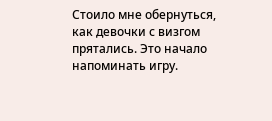Стоило мне обернуться, как девочки с визгом прятались. Это начало напоминать игру.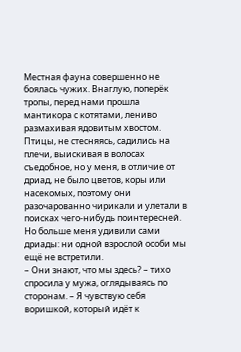Местная фауна совершенно не боялась чужих. Внаглую, поперёк тропы, перед нами прошла мантикора с котятами, лениво размахивая ядовитым хвостом. Птицы, не стесняясь, садились на плечи, выискивая в волосах съедобное, но у меня, в отличие от дриад, не было цветов, коры или насекомых, поэтому они разочарованно чирикали и улетали в поисках чего-нибудь поинтересней. Но больше меня удивили сами дриады: ни одной взрослой особи мы ещё не встретили.
– Они знают, что мы здесь? – тихо спросила у мужа, оглядываясь по сторонам. – Я чувствую себя воришкой, который идёт к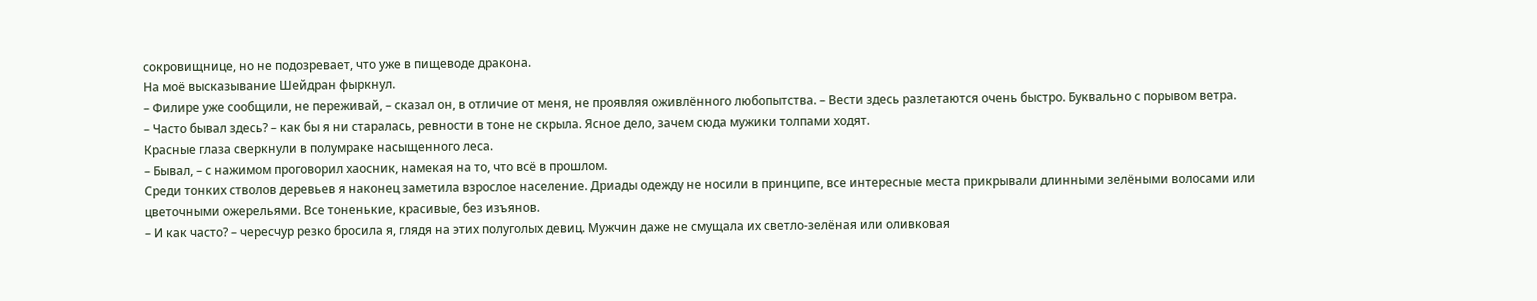сокровищнице, но не подозревает, что уже в пищеводе дракона.
На моё высказывание Шейдран фыркнул.
– Филире уже сообщили, не переживай, – сказал он, в отличие от меня, не проявляя оживлённого любопытства. – Вести здесь разлетаются очень быстро. Буквально с порывом ветра.
– Часто бывал здесь? – как бы я ни старалась, ревности в тоне не скрыла. Ясное дело, зачем сюда мужики толпами ходят.
Красные глаза сверкнули в полумраке насыщенного леса.
– Бывал, – с нажимом проговорил хаосник, намекая на то, что всё в прошлом.
Среди тонких стволов деревьев я наконец заметила взрослое население. Дриады одежду не носили в принципе, все интересные места прикрывали длинными зелёными волосами или цветочными ожерельями. Все тоненькие, красивые, без изъянов.
– И как часто? – чересчур резко бросила я, глядя на этих полуголых девиц. Мужчин даже не смущала их светло-зелёная или оливковая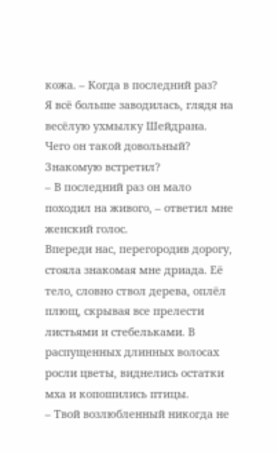кожа. – Когда в последний раз?
Я всё больше заводилась, глядя на весёлую ухмылку Шейдрана. Чего он такой довольный? Знакомую встретил?
– В последний раз он мало походил на живого, – ответил мне женский голос.
Впереди нас, перегородив дорогу, стояла знакомая мне дриада. Её тело, словно ствол дерева, оплёл плющ, скрывая все прелести листьями и стебельками. В распущенных длинных волосах росли цветы, виднелись остатки мха и копошились птицы.
– Твой возлюбленный никогда не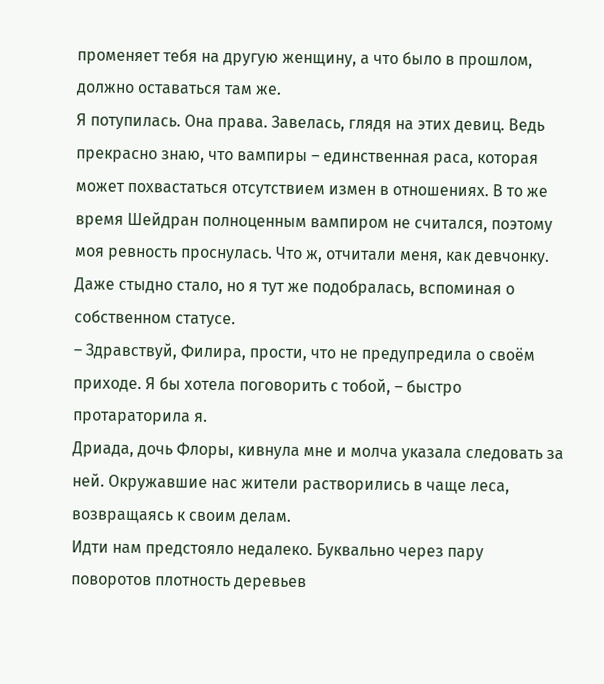променяет тебя на другую женщину, а что было в прошлом, должно оставаться там же.
Я потупилась. Она права. Завелась, глядя на этих девиц. Ведь прекрасно знаю, что вампиры – единственная раса, которая может похвастаться отсутствием измен в отношениях. В то же время Шейдран полноценным вампиром не считался, поэтому моя ревность проснулась. Что ж, отчитали меня, как девчонку. Даже стыдно стало, но я тут же подобралась, вспоминая о собственном статусе.
– Здравствуй, Филира, прости, что не предупредила о своём приходе. Я бы хотела поговорить с тобой, – быстро протараторила я.
Дриада, дочь Флоры, кивнула мне и молча указала следовать за ней. Окружавшие нас жители растворились в чаще леса, возвращаясь к своим делам.
Идти нам предстояло недалеко. Буквально через пару поворотов плотность деревьев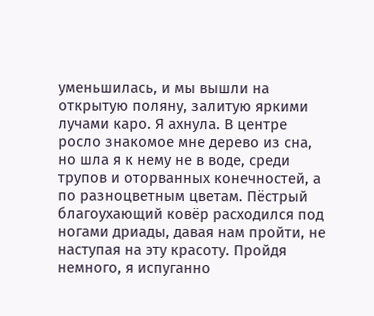уменьшилась, и мы вышли на открытую поляну, залитую яркими лучами каро. Я ахнула. В центре росло знакомое мне дерево из сна, но шла я к нему не в воде, среди трупов и оторванных конечностей, а по разноцветным цветам. Пёстрый благоухающий ковёр расходился под ногами дриады, давая нам пройти, не наступая на эту красоту. Пройдя немного, я испуганно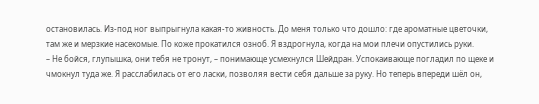остановилась. Из-под ног выпрыгнула какая-то живность. До меня только что дошло: где ароматные цветочки, там же и мерзкие насекомые. По коже прокатился озноб. Я вздрогнула, когда на мои плечи опустились руки.
– Не бойся, глупышка, они тебя не тронут, – понимающе усмехнулся Шейдран. Успокаивающе погладил по щеке и чмокнул туда же. Я расслабилась от его ласки, позволяя вести себя дальше за руку. Но теперь впереди шёл он,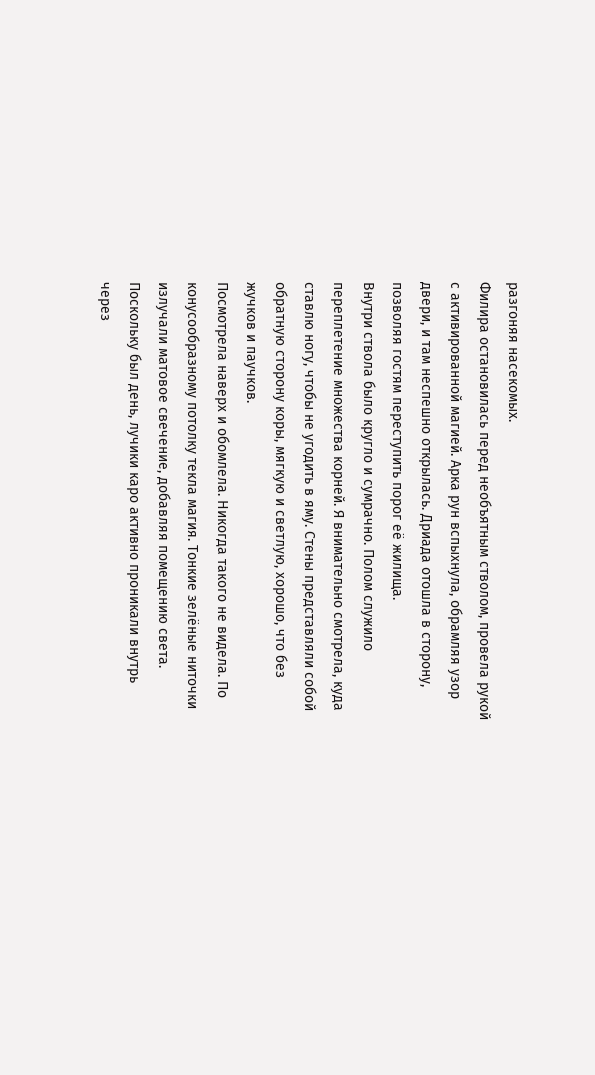разгоняя насекомых.
Филира остановилась перед необъятным стволом, провела рукой с активированной магией. Арка рун вспыхнула, обрамляя узор двери, и там неспешно открылась. Дриада отошла в сторону, позволяя гостям переступить порог её жилища.
Внутри ствола было кругло и сумрачно. Полом служило переплетение множества корней. Я внимательно смотрела, куда ставлю ногу, чтобы не угодить в яму. Стены представляли собой обратную сторону коры, мягкую и светлую, хорошо, что без жучков и паучков.
Посмотрела наверх и обомлела. Никогда такого не видела. По конусообразному потолку текла магия. Тонкие зелёные ниточки излучали матовое свечение, добавляя помещению света. Поскольку был день, лучики каро активно проникали внутрь через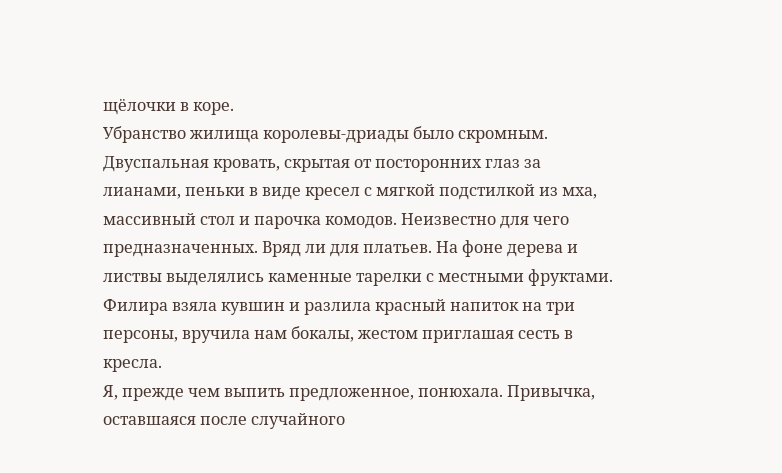щёлочки в коре.
Убранство жилища королевы-дриады было скромным. Двуспальная кровать, скрытая от посторонних глаз за лианами, пеньки в виде кресел с мягкой подстилкой из мха, массивный стол и парочка комодов. Неизвестно для чего предназначенных. Вряд ли для платьев. На фоне дерева и листвы выделялись каменные тарелки с местными фруктами. Филира взяла кувшин и разлила красный напиток на три персоны, вручила нам бокалы, жестом приглашая сесть в кресла.
Я, прежде чем выпить предложенное, понюхала. Привычка, оставшаяся после случайного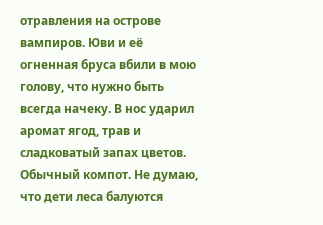отравления на острове вампиров. Юви и её огненная бруса вбили в мою голову, что нужно быть всегда начеку. В нос ударил аромат ягод, трав и сладковатый запах цветов. Обычный компот. Не думаю, что дети леса балуются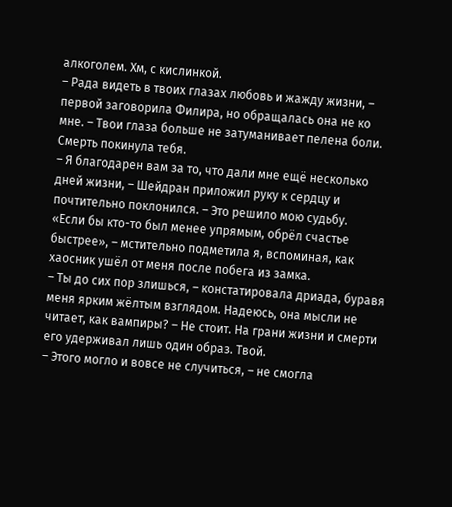алкоголем. Хм, с кислинкой.
– Рада видеть в твоих глазах любовь и жажду жизни, – первой заговорила Филира, но обращалась она не ко мне. – Твои глаза больше не затуманивает пелена боли. Смерть покинула тебя.
– Я благодарен вам за то, что дали мне ещё несколько дней жизни, – Шейдран приложил руку к сердцу и почтительно поклонился. – Это решило мою судьбу.
«Если бы кто-то был менее упрямым, обрёл счастье быстрее», – мстительно подметила я, вспоминая, как хаосник ушёл от меня после побега из замка.
– Ты до сих пор злишься, – констатировала дриада, буравя меня ярким жёлтым взглядом. Надеюсь, она мысли не читает, как вампиры? – Не стоит. На грани жизни и смерти его удерживал лишь один образ. Твой.
– Этого могло и вовсе не случиться, – не смогла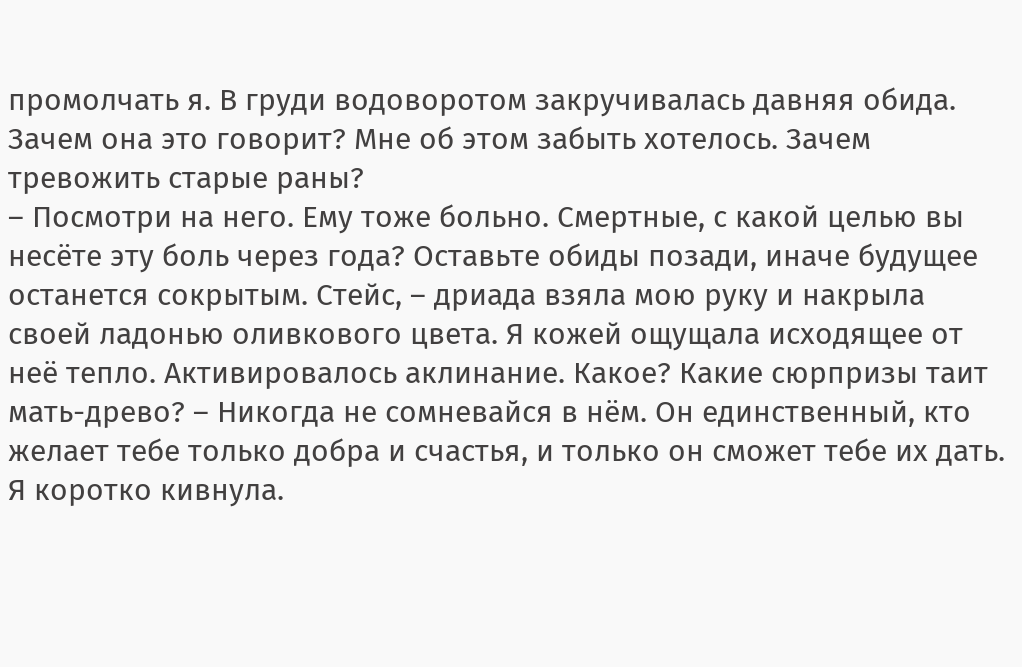промолчать я. В груди водоворотом закручивалась давняя обида. Зачем она это говорит? Мне об этом забыть хотелось. Зачем тревожить старые раны?
– Посмотри на него. Ему тоже больно. Смертные, с какой целью вы несёте эту боль через года? Оставьте обиды позади, иначе будущее останется сокрытым. Стейс, – дриада взяла мою руку и накрыла своей ладонью оливкового цвета. Я кожей ощущала исходящее от неё тепло. Активировалось аклинание. Какое? Какие сюрпризы таит мать-древо? – Никогда не сомневайся в нём. Он единственный, кто желает тебе только добра и счастья, и только он сможет тебе их дать.
Я коротко кивнула.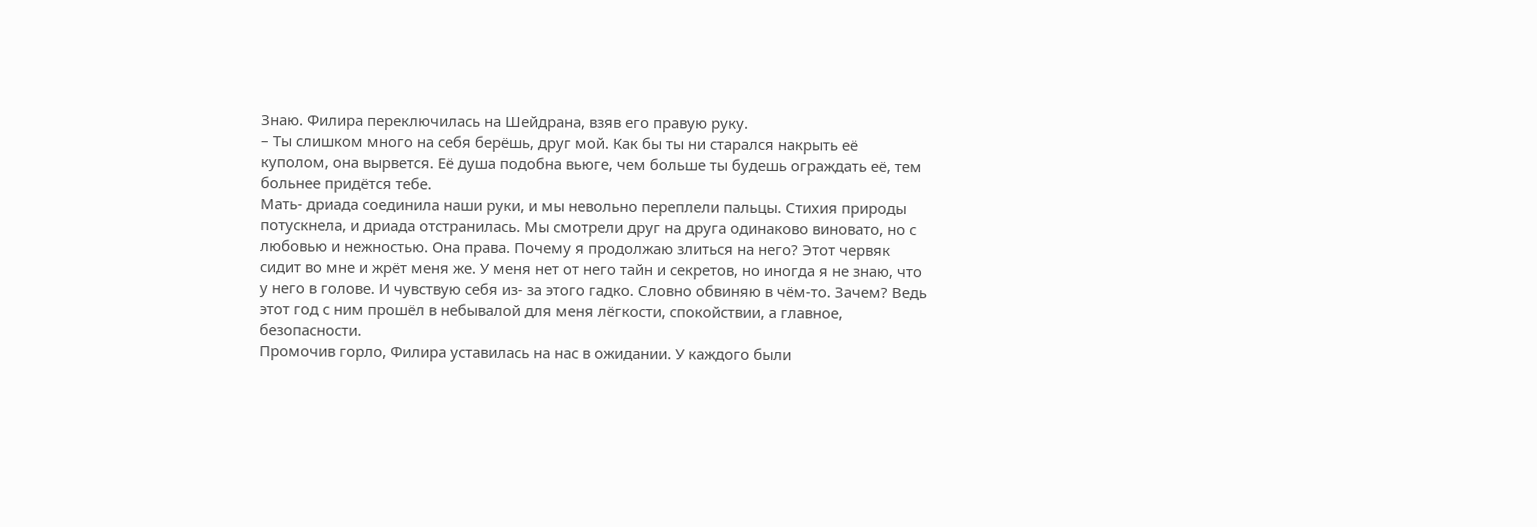Знаю. Филира переключилась на Шейдрана, взяв его правую руку.
– Ты слишком много на себя берёшь, друг мой. Как бы ты ни старался накрыть её куполом, она вырвется. Её душа подобна вьюге, чем больше ты будешь ограждать её, тем больнее придётся тебе.
Мать- дриада соединила наши руки, и мы невольно переплели пальцы. Стихия природы потускнела, и дриада отстранилась. Мы смотрели друг на друга одинаково виновато, но с любовью и нежностью. Она права. Почему я продолжаю злиться на него? Этот червяк сидит во мне и жрёт меня же. У меня нет от него тайн и секретов, но иногда я не знаю, что у него в голове. И чувствую себя из- за этого гадко. Словно обвиняю в чём-то. Зачем? Ведь этот год с ним прошёл в небывалой для меня лёгкости, спокойствии, а главное, безопасности.
Промочив горло, Филира уставилась на нас в ожидании. У каждого были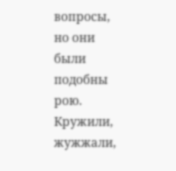вопросы, но они были подобны рою. Кружили, жужжали,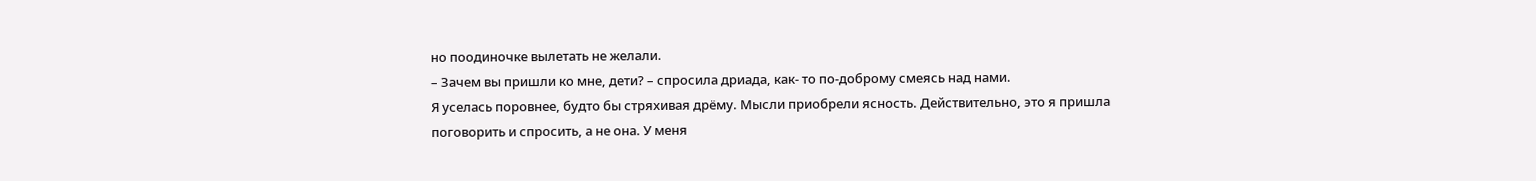но поодиночке вылетать не желали.
– Зачем вы пришли ко мне, дети? – спросила дриада, как- то по-доброму смеясь над нами.
Я уселась поровнее, будто бы стряхивая дрёму. Мысли приобрели ясность. Действительно, это я пришла поговорить и спросить, а не она. У меня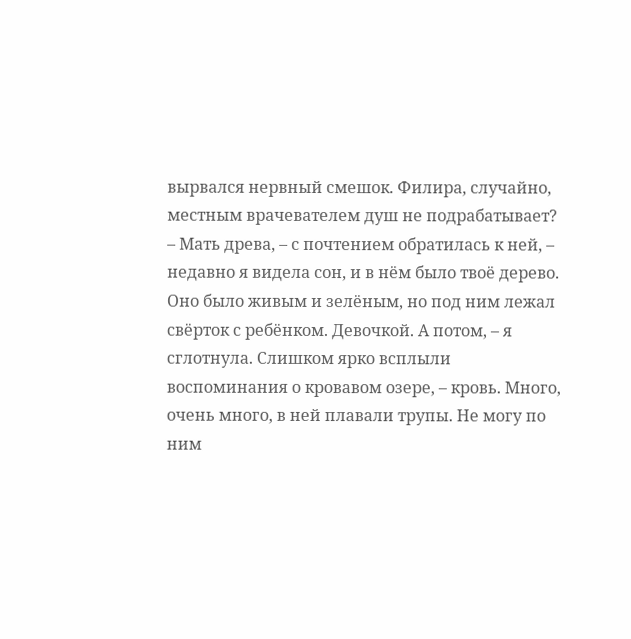вырвался нервный смешок. Филира, случайно, местным врачевателем душ не подрабатывает?
– Мать древа, – с почтением обратилась к ней, – недавно я видела сон, и в нём было твоё дерево. Оно было живым и зелёным, но под ним лежал свёрток с ребёнком. Девочкой. А потом, – я сглотнула. Слишком ярко всплыли воспоминания о кровавом озере, – кровь. Много, очень много, в ней плавали трупы. Не могу по ним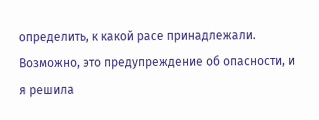определить, к какой расе принадлежали. Возможно, это предупреждение об опасности, и я решила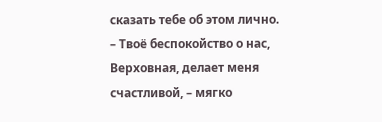сказать тебе об этом лично.
– Твоё беспокойство о нас, Верховная, делает меня счастливой, – мягко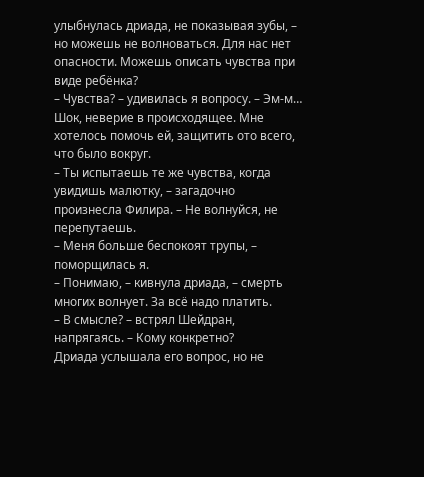улыбнулась дриада, не показывая зубы, – но можешь не волноваться. Для нас нет опасности. Можешь описать чувства при виде ребёнка?
– Чувства? – удивилась я вопросу. – Эм-м… Шок, неверие в происходящее. Мне хотелось помочь ей, защитить ото всего, что было вокруг.
– Ты испытаешь те же чувства, когда увидишь малютку, – загадочно произнесла Филира. – Не волнуйся, не перепутаешь.
– Меня больше беспокоят трупы, – поморщилась я.
– Понимаю, – кивнула дриада, – смерть многих волнует. За всё надо платить.
– В смысле? – встрял Шейдран, напрягаясь. – Кому конкретно?
Дриада услышала его вопрос, но не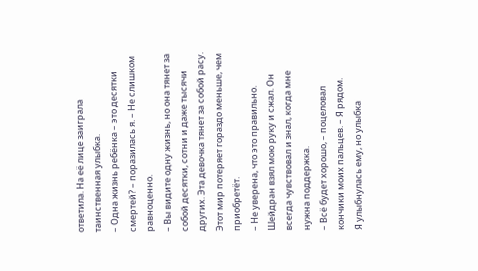ответила. На её лице заиграла таинственная улыбка.
– Одна жизнь ребёнка – это десятки смертей? – поразилась я. – Не слишком равноценно.
– Вы видите одну жизнь, но она тянет за собой десятки, сотни и даже тысячи других. Эта девочка тянет за собой расу. Этот мир потеряет гораздо меньше, чем приобретёт.
– Не уверена, что это правильно.
Шейдран взял мою руку и сжал. Он всегда чувствовал и знал, когда мне нужна поддержка.
– Всё будет хорошо, – поцеловал кончики моих пальцев. – Я рядом.
Я улыбнулась ему, но улыбка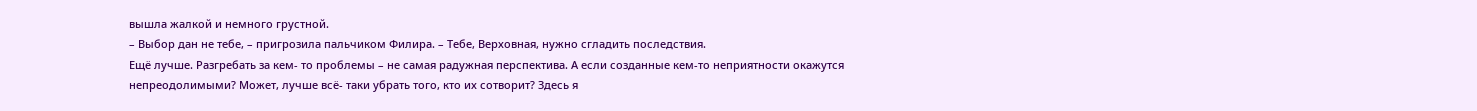вышла жалкой и немного грустной.
– Выбор дан не тебе, – пригрозила пальчиком Филира. – Тебе, Верховная, нужно сгладить последствия.
Ещё лучше. Разгребать за кем- то проблемы – не самая радужная перспектива. А если созданные кем-то неприятности окажутся непреодолимыми? Может, лучше всё- таки убрать того, кто их сотворит? Здесь я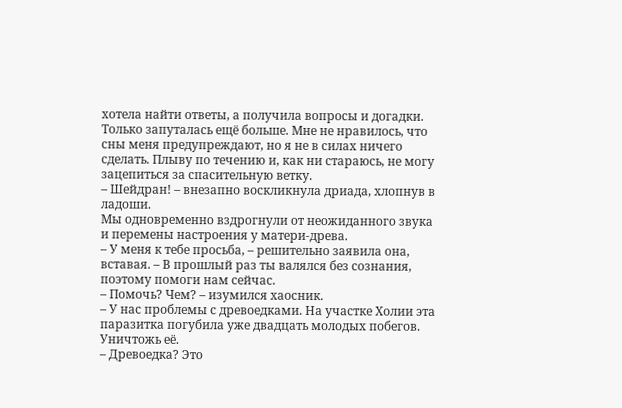хотела найти ответы, а получила вопросы и догадки. Только запуталась ещё больше. Мне не нравилось, что сны меня предупреждают, но я не в силах ничего сделать. Плыву по течению и, как ни стараюсь, не могу зацепиться за спасительную ветку.
– Шейдран! – внезапно воскликнула дриада, хлопнув в ладоши.
Мы одновременно вздрогнули от неожиданного звука и перемены настроения у матери-древа.
– У меня к тебе просьба, – решительно заявила она, вставая. – В прошлый раз ты валялся без сознания, поэтому помоги нам сейчас.
– Помочь? Чем? – изумился хаосник.
– У нас проблемы с древоедками. На участке Холии эта паразитка погубила уже двадцать молодых побегов. Уничтожь её.
– Древоедка? Это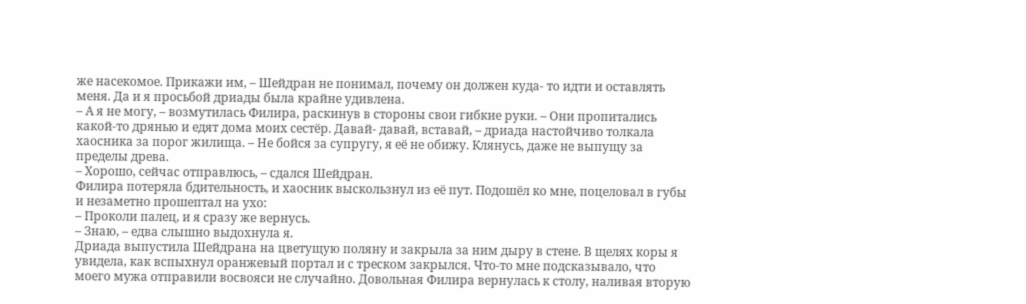же насекомое. Прикажи им, – Шейдран не понимал, почему он должен куда- то идти и оставлять меня. Да и я просьбой дриады была крайне удивлена.
– А я не могу, – возмутилась Филира, раскинув в стороны свои гибкие руки. – Они пропитались какой-то дрянью и едят дома моих сестёр. Давай- давай, вставай, – дриада настойчиво толкала хаосника за порог жилища. – Не бойся за супругу, я её не обижу. Клянусь, даже не выпущу за пределы древа.
– Хорошо, сейчас отправлюсь, – сдался Шейдран.
Филира потеряла бдительность, и хаосник выскользнул из её пут. Подошёл ко мне, поцеловал в губы и незаметно прошептал на ухо:
– Проколи палец, и я сразу же вернусь.
– Знаю, – едва слышно выдохнула я.
Дриада выпустила Шейдрана на цветущую поляну и закрыла за ним дыру в стене. В щелях коры я увидела, как вспыхнул оранжевый портал и с треском закрылся. Что-то мне подсказывало, что моего мужа отправили восвояси не случайно. Довольная Филира вернулась к столу, наливая вторую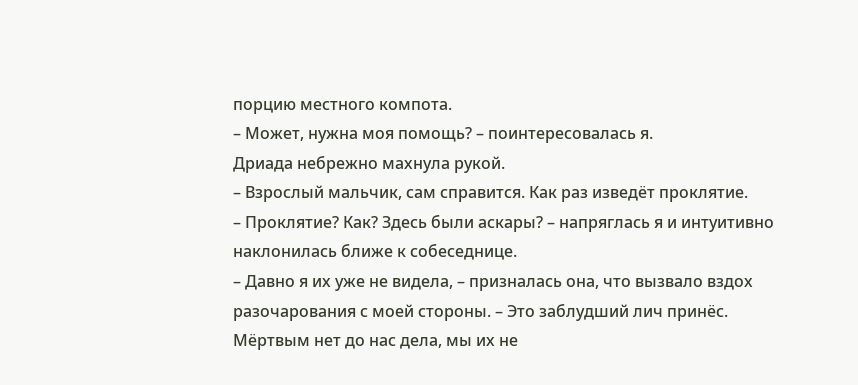порцию местного компота.
– Может, нужна моя помощь? – поинтересовалась я.
Дриада небрежно махнула рукой.
– Взрослый мальчик, сам справится. Как раз изведёт проклятие.
– Проклятие? Как? Здесь были аскары? – напряглась я и интуитивно наклонилась ближе к собеседнице.
– Давно я их уже не видела, – призналась она, что вызвало вздох разочарования с моей стороны. – Это заблудший лич принёс. Мёртвым нет до нас дела, мы их не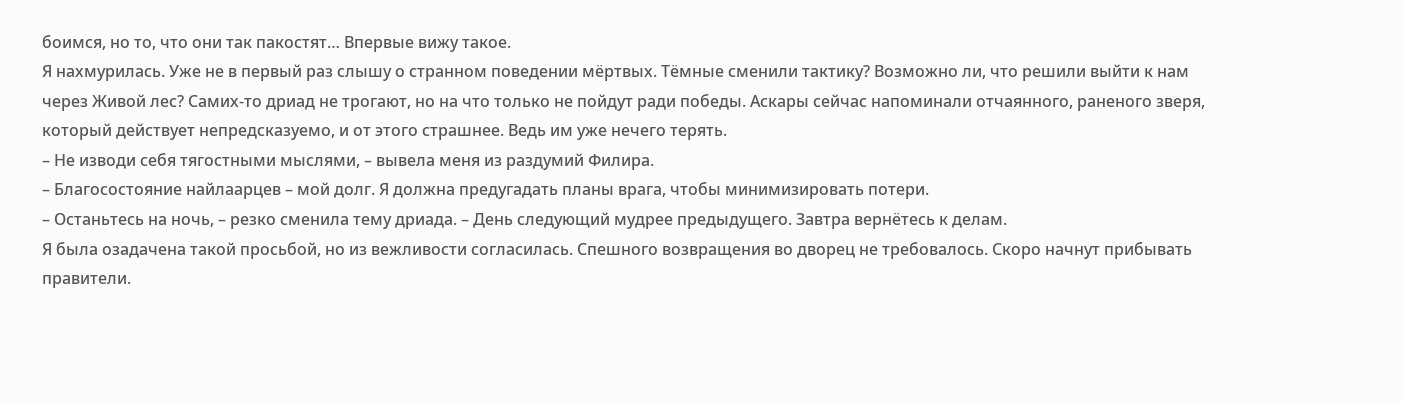боимся, но то, что они так пакостят… Впервые вижу такое.
Я нахмурилась. Уже не в первый раз слышу о странном поведении мёртвых. Тёмные сменили тактику? Возможно ли, что решили выйти к нам через Живой лес? Самих-то дриад не трогают, но на что только не пойдут ради победы. Аскары сейчас напоминали отчаянного, раненого зверя, который действует непредсказуемо, и от этого страшнее. Ведь им уже нечего терять.
– Не изводи себя тягостными мыслями, – вывела меня из раздумий Филира.
– Благосостояние найлаарцев – мой долг. Я должна предугадать планы врага, чтобы минимизировать потери.
– Останьтесь на ночь, – резко сменила тему дриада. – День следующий мудрее предыдущего. Завтра вернётесь к делам.
Я была озадачена такой просьбой, но из вежливости согласилась. Спешного возвращения во дворец не требовалось. Скоро начнут прибывать правители.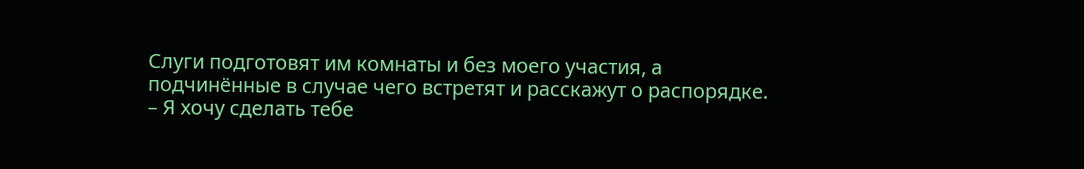Слуги подготовят им комнаты и без моего участия, а подчинённые в случае чего встретят и расскажут о распорядке.
– Я хочу сделать тебе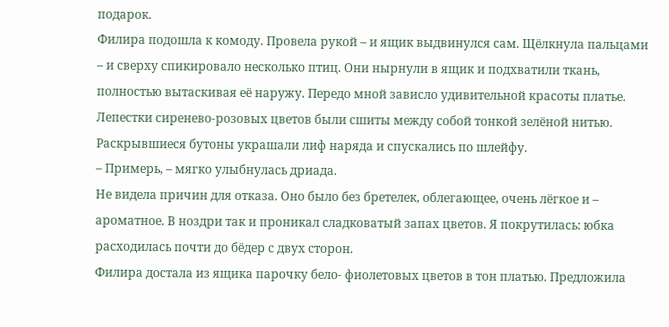подарок.
Филира подошла к комоду. Провела рукой – и ящик выдвинулся сам. Щёлкнула пальцами – и сверху спикировало несколько птиц. Они нырнули в ящик и подхватили ткань, полностью вытаскивая её наружу. Передо мной зависло удивительной красоты платье. Лепестки сиренево-розовых цветов были сшиты между собой тонкой зелёной нитью. Раскрывшиеся бутоны украшали лиф наряда и спускались по шлейфу.
– Примерь, – мягко улыбнулась дриада.
Не видела причин для отказа. Оно было без бретелек, облегающее, очень лёгкое и – ароматное. В ноздри так и проникал сладковатый запах цветов. Я покрутилась: юбка расходилась почти до бёдер с двух сторон.
Филира достала из ящика парочку бело- фиолетовых цветов в тон платью. Предложила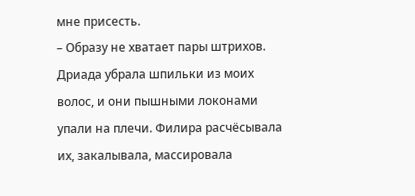мне присесть.
– Образу не хватает пары штрихов.
Дриада убрала шпильки из моих волос, и они пышными локонами упали на плечи. Филира расчёсывала их, закалывала, массировала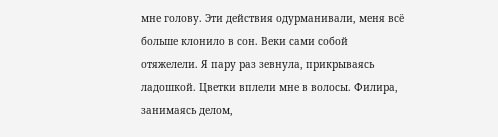мне голову. Эти действия одурманивали, меня всё больше клонило в сон. Веки сами собой отяжелели. Я пару раз зевнула, прикрываясь ладошкой. Цветки вплели мне в волосы. Филира, занимаясь делом,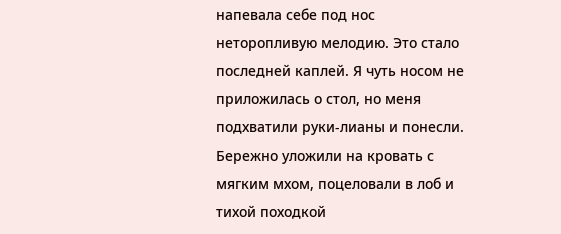напевала себе под нос неторопливую мелодию. Это стало последней каплей. Я чуть носом не приложилась о стол, но меня подхватили руки-лианы и понесли. Бережно уложили на кровать с мягким мхом, поцеловали в лоб и тихой походкой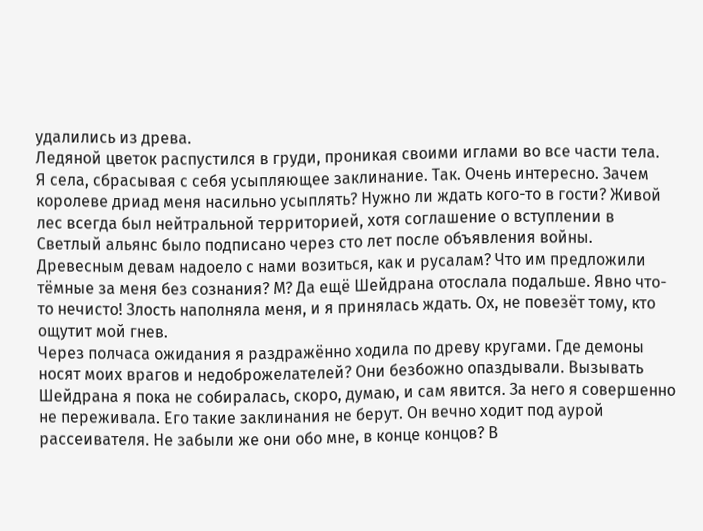удалились из древа.
Ледяной цветок распустился в груди, проникая своими иглами во все части тела. Я села, сбрасывая с себя усыпляющее заклинание. Так. Очень интересно. Зачем королеве дриад меня насильно усыплять? Нужно ли ждать кого-то в гости? Живой лес всегда был нейтральной территорией, хотя соглашение о вступлении в Светлый альянс было подписано через сто лет после объявления войны. Древесным девам надоело с нами возиться, как и русалам? Что им предложили тёмные за меня без сознания? М? Да ещё Шейдрана отослала подальше. Явно что- то нечисто! Злость наполняла меня, и я принялась ждать. Ох, не повезёт тому, кто ощутит мой гнев.
Через полчаса ожидания я раздражённо ходила по древу кругами. Где демоны носят моих врагов и недоброжелателей? Они безбожно опаздывали. Вызывать Шейдрана я пока не собиралась, скоро, думаю, и сам явится. За него я совершенно не переживала. Его такие заклинания не берут. Он вечно ходит под аурой рассеивателя. Не забыли же они обо мне, в конце концов? В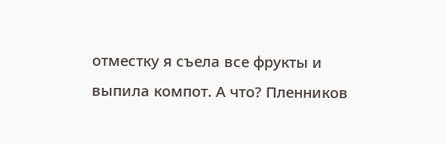отместку я съела все фрукты и выпила компот. А что? Пленников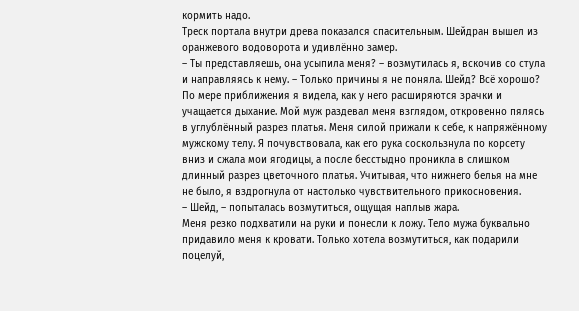кормить надо.
Треск портала внутри древа показался спасительным. Шейдран вышел из оранжевого водоворота и удивлённо замер.
– Ты представляешь, она усыпила меня? – возмутилась я, вскочив со стула и направляясь к нему. – Только причины я не поняла. Шейд? Всё хорошо?
По мере приближения я видела, как у него расширяются зрачки и учащается дыхание. Мой муж раздевал меня взглядом, откровенно пялясь в углублённый разрез платья. Меня силой прижали к себе, к напряжённому мужскому телу. Я почувствовала, как его рука соскользнула по корсету вниз и сжала мои ягодицы, а после бесстыдно проникла в слишком длинный разрез цветочного платья. Учитывая, что нижнего белья на мне не было, я вздрогнула от настолько чувствительного прикосновения.
– Шейд, – попыталась возмутиться, ощущая наплыв жара.
Меня резко подхватили на руки и понесли к ложу. Тело мужа буквально придавило меня к кровати. Только хотела возмутиться, как подарили поцелуй,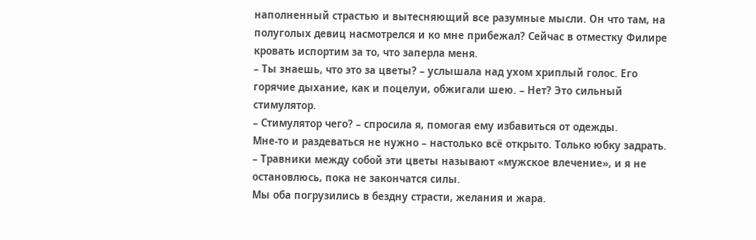наполненный страстью и вытесняющий все разумные мысли. Он что там, на полуголых девиц насмотрелся и ко мне прибежал? Сейчас в отместку Филире кровать испортим за то, что заперла меня.
– Ты знаешь, что это за цветы? – услышала над ухом хриплый голос. Его горячие дыхание, как и поцелуи, обжигали шею. – Нет? Это сильный стимулятор.
– Стимулятор чего? – спросила я, помогая ему избавиться от одежды.
Мне-то и раздеваться не нужно – настолько всё открыто. Только юбку задрать.
– Травники между собой эти цветы называют «мужское влечение», и я не остановлюсь, пока не закончатся силы.
Мы оба погрузились в бездну страсти, желания и жара.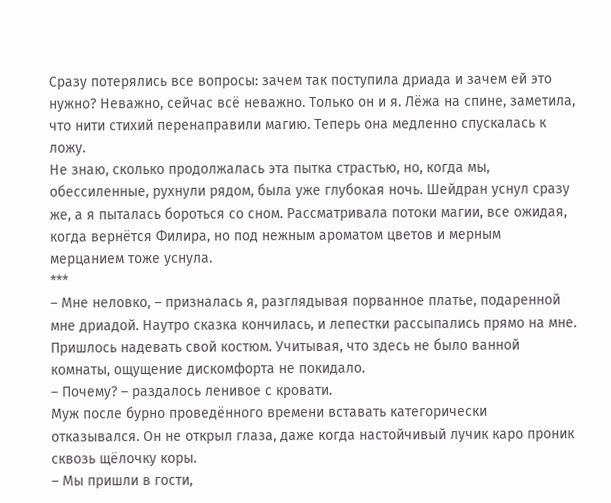Сразу потерялись все вопросы: зачем так поступила дриада и зачем ей это нужно? Неважно, сейчас всё неважно. Только он и я. Лёжа на спине, заметила, что нити стихий перенаправили магию. Теперь она медленно спускалась к ложу.
Не знаю, сколько продолжалась эта пытка страстью, но, когда мы, обессиленные, рухнули рядом, была уже глубокая ночь. Шейдран уснул сразу же, а я пыталась бороться со сном. Рассматривала потоки магии, все ожидая, когда вернётся Филира, но под нежным ароматом цветов и мерным мерцанием тоже уснула.
***
– Мне неловко, – призналась я, разглядывая порванное платье, подаренной мне дриадой. Наутро сказка кончилась, и лепестки рассыпались прямо на мне. Пришлось надевать свой костюм. Учитывая, что здесь не было ванной комнаты, ощущение дискомфорта не покидало.
– Почему? – раздалось ленивое с кровати.
Муж после бурно проведённого времени вставать категорически отказывался. Он не открыл глаза, даже когда настойчивый лучик каро проник сквозь щёлочку коры.
– Мы пришли в гости,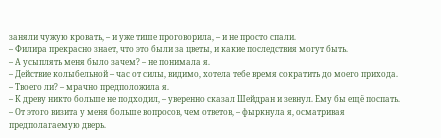заняли чужую кровать, – и уже тише проговорила, – и не просто спали.
– Филира прекрасно знает, что это были за цветы, и какие последствия могут быть.
– А усыплять меня было зачем? – не понимала я.
– Действие колыбельной – час от силы, видимо, хотела тебе время сократить до моего прихода.
– Твоего ли? – мрачно предположила я.
– К древу никто больше не подходил, – уверенно сказал Шейдран и зевнул. Ему бы ещё поспать.
– От этого визита у меня больше вопросов, чем ответов, – фыркнула я, осматривая предполагаемую дверь.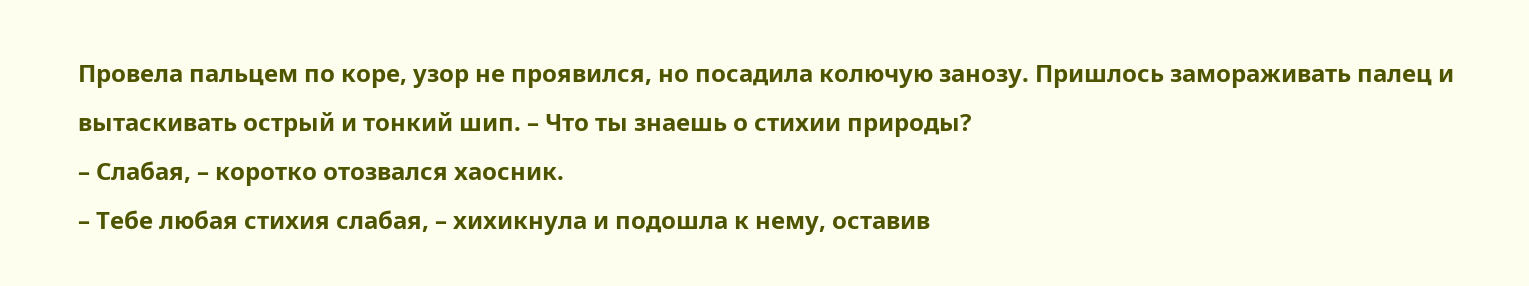Провела пальцем по коре, узор не проявился, но посадила колючую занозу. Пришлось замораживать палец и вытаскивать острый и тонкий шип. – Что ты знаешь о стихии природы?
– Слабая, – коротко отозвался хаосник.
– Тебе любая стихия слабая, – хихикнула и подошла к нему, оставив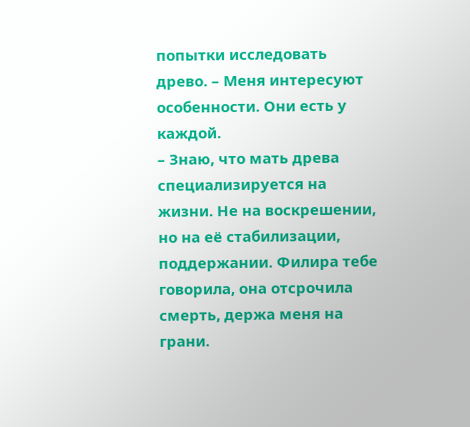попытки исследовать древо. – Меня интересуют особенности. Они есть у каждой.
– Знаю, что мать древа специализируется на жизни. Не на воскрешении, но на её стабилизации, поддержании. Филира тебе говорила, она отсрочила смерть, держа меня на грани.